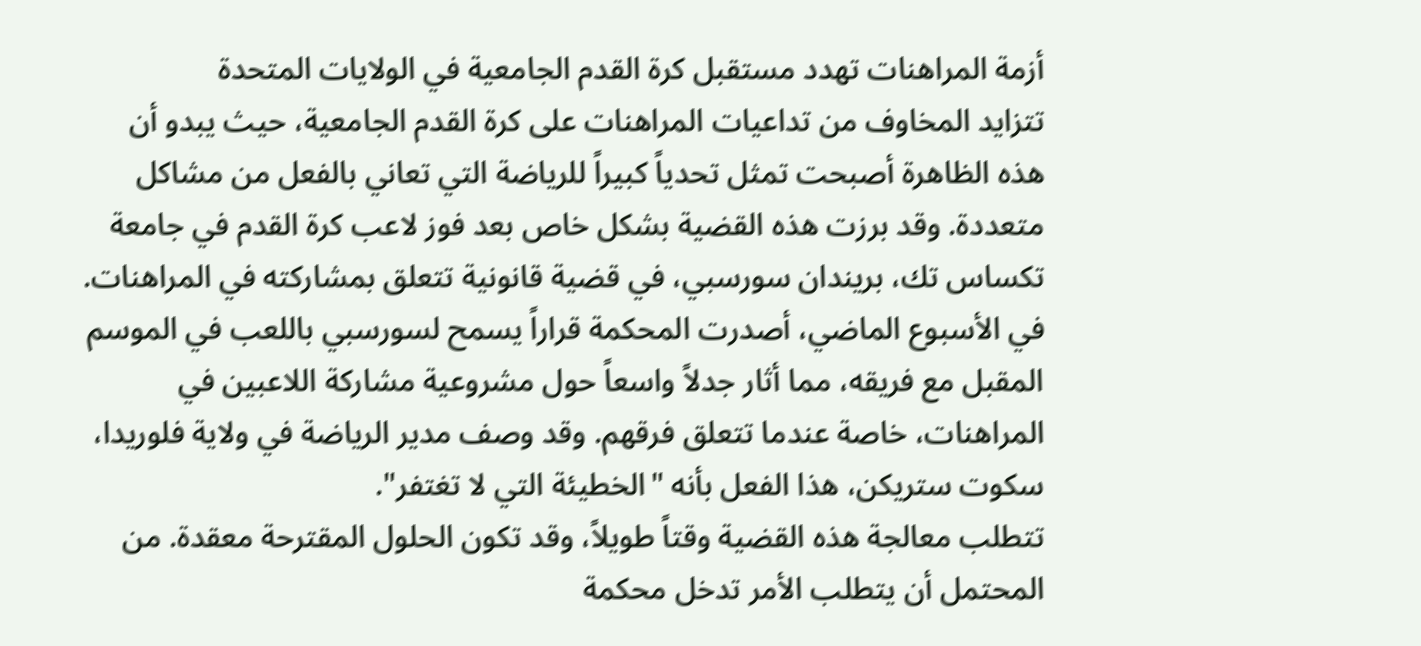أزمة المراهنات تهدد مستقبل كرة القدم الجامعية في الولايات المتحدة
تتزايد المخاوف من تداعيات المراهنات على كرة القدم الجامعية، حيث يبدو أن هذه الظاهرة أصبحت تمثل تحدياً كبيراً للرياضة التي تعاني بالفعل من مشاكل متعددة. وقد برزت هذه القضية بشكل خاص بعد فوز لاعب كرة القدم في جامعة تكساس تك، بريندان سورسبي، في قضية قانونية تتعلق بمشاركته في المراهنات.
في الأسبوع الماضي، أصدرت المحكمة قراراً يسمح لسورسبي باللعب في الموسم المقبل مع فريقه، مما أثار جدلاً واسعاً حول مشروعية مشاركة اللاعبين في المراهنات، خاصة عندما تتعلق فرقهم. وقد وصف مدير الرياضة في ولاية فلوريدا، سكوت ستريكن، هذا الفعل بأنه "الخطيئة التي لا تغتفر".
تتطلب معالجة هذه القضية وقتاً طويلاً، وقد تكون الحلول المقترحة معقدة. من المحتمل أن يتطلب الأمر تدخل محكمة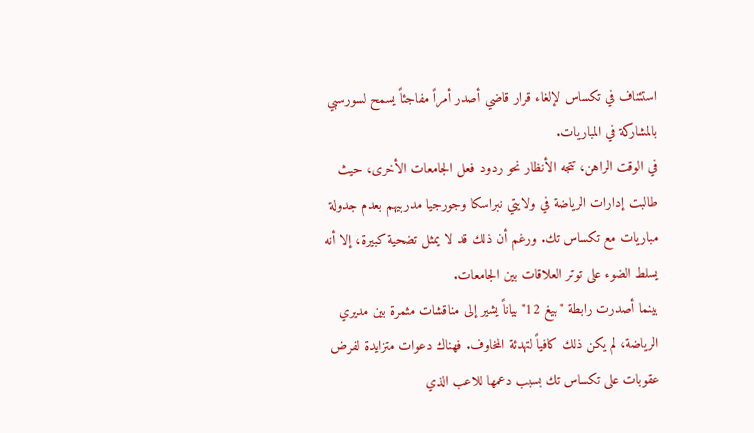استئناف في تكساس لإلغاء قرار قاضي أصدر أمراً مفاجئاً يسمح لسورسبي بالمشاركة في المباريات.
في الوقت الراهن، تتجه الأنظار نحو ردود فعل الجامعات الأخرى، حيث طالبت إدارات الرياضة في ولايتي نبراسكا وجورجيا مدربيهم بعدم جدولة مباريات مع تكساس تك. ورغم أن ذلك قد لا يمثل تضحية كبيرة، إلا أنه يسلط الضوء على توتر العلاقات بين الجامعات.
بينما أصدرت رابطة "بيغ 12" بياناً يشير إلى مناقشات مثمرة بين مديري الرياضة، لم يكن ذلك كافياً لتهدئة المخاوف. فهناك دعوات متزايدة لفرض عقوبات على تكساس تك بسبب دعمها للاعب الذي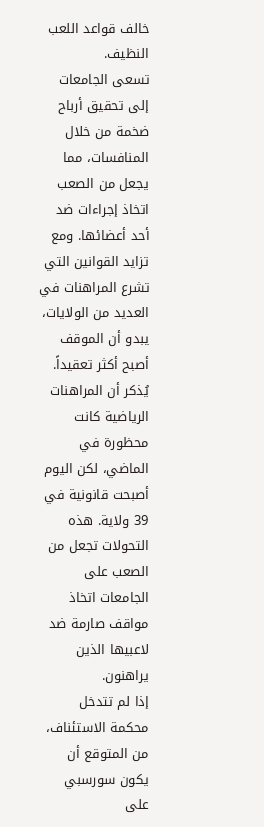خالف قواعد اللعب النظيف.
تسعى الجامعات إلى تحقيق أرباح ضخمة من خلال المنافسات، مما يجعل من الصعب اتخاذ إجراءات ضد أحد أعضائها. ومع تزايد القوانين التي تشرع المراهنات في العديد من الولايات، يبدو أن الموقف أصبح أكثر تعقيداً.
يُذكر أن المراهنات الرياضية كانت محظورة في الماضي، لكن اليوم أصبحت قانونية في 39 ولاية. هذه التحولات تجعل من الصعب على الجامعات اتخاذ مواقف صارمة ضد لاعبيها الذين يراهنون.
إذا لم تتدخل محكمة الاستئناف، من المتوقع أن يكون سورسبي على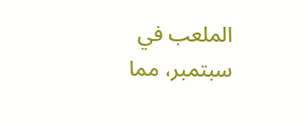الملعب في سبتمبر، مما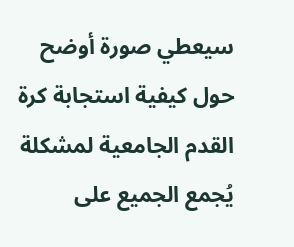سيعطي صورة أوضح حول كيفية استجابة كرة القدم الجامعية لمشكلة يُجمع الجميع على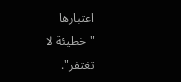اعتبارها "خطيئة لا تغتفر".